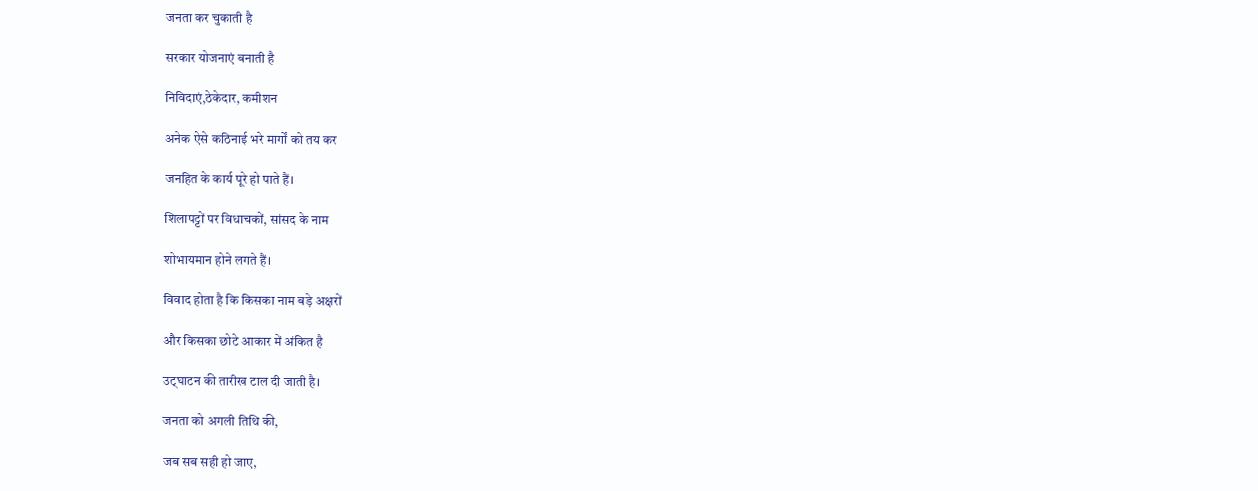जनता कर चुकाती है

सरकार योजनाएं बनाती है

निविदाएं,ठेकेदार, कमीशन

अनेक ऐसे कठिनाई भरे मार्गों को तय कर

जनहित के कार्य पूरे हो पाते हैं।

शिलापट्टों पर विधाचकों, सांसद के नाम

शोभायमान होने लगते हैं।

विवाद होता है कि किसका नाम बड़े अक्षरों

और किसका छोटे आकार में अंकित है

उट्घाटन की तारीख टाल दी जाती है।

जनता को अगली तिथि की,

जब सब सही हो जाए,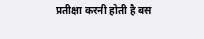प्रतीक्षा करनी होती है बस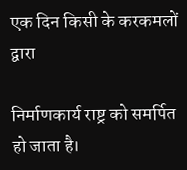एक दिन किसी के करकमलों द्वारा

निर्माणकार्य राष्ट्र को समर्पित हो जाता है।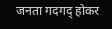जनता गदगद् होकर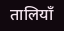तालियाँ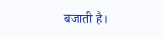बजाती है।